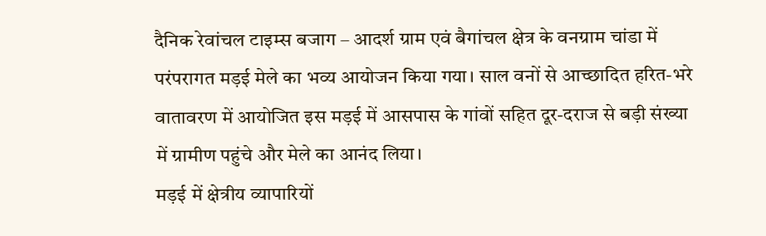दैनिक रेवांचल टाइम्स बजाग – आदर्श ग्राम एवं बैगांचल क्षेत्र के वनग्राम चांडा में परंपरागत मड़ई मेले का भव्य आयोजन किया गया। साल वनों से आच्छादित हरित-भरे वातावरण में आयोजित इस मड़ई में आसपास के गांवों सहित दूर-दराज से बड़ी संख्या में ग्रामीण पहुंचे और मेले का आनंद लिया।
मड़ई में क्षेत्रीय व्यापारियों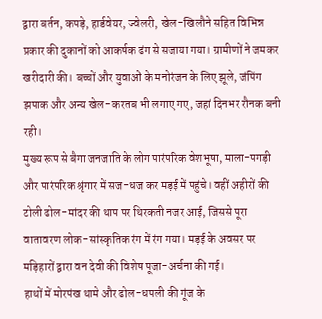द्वारा बर्तन, कपड़े, हार्डवेयर, ज्वेलरी, खेल-खिलौने सहित विभिन्न प्रकार की दुकानों को आकर्षक ढंग से सजाया गया। ग्रामीणों ने जमकर खरीदारी की। बच्चों और युवाओं के मनोरंजन के लिए झूले, जंपिंग झपाक और अन्य खेल-करतब भी लगाए गए, जहां दिनभर रौनक बनी रही।
मुख्य रूप से बैगा जनजाति के लोग पारंपरिक वेशभूषा, माला-पगड़ी और पारंपरिक श्रृंगार में सज-धज कर मड़ई में पहुंचे। वहीं अहीरों की टोली ढोल-मांदर की थाप पर थिरकती नजर आई, जिससे पूरा वातावरण लोक-सांस्कृतिक रंग में रंग गया। मड़ई के अवसर पर मड़िहारों द्वारा वन देवी की विशेष पूजा-अर्चना की गई।
हाथों में मोरपंख थामे और ढोल-धपली की गूंज के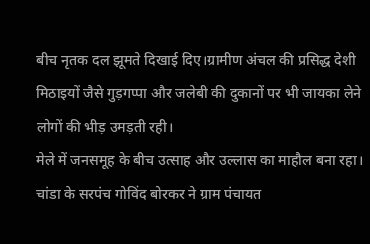बीच नृतक दल झूमते दिखाई दिए।ग्रामीण अंचल की प्रसिद्ध देशी मिठाइयों जैसे गुड़गप्पा और जलेबी की दुकानों पर भी जायका लेने लोगों की भीड़ उमड़ती रही।
मेले में जनसमूह के बीच उत्साह और उल्लास का माहौल बना रहा।
चांडा के सरपंच गोविंद बोरकर ने ग्राम पंचायत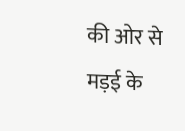की ओर से मड़ई के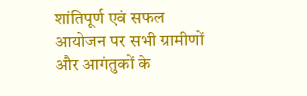शांतिपूर्ण एवं सफल आयोजन पर सभी ग्रामीणों और आगंतुकों के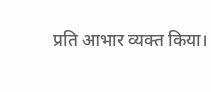प्रति आभार व्यक्त किया।